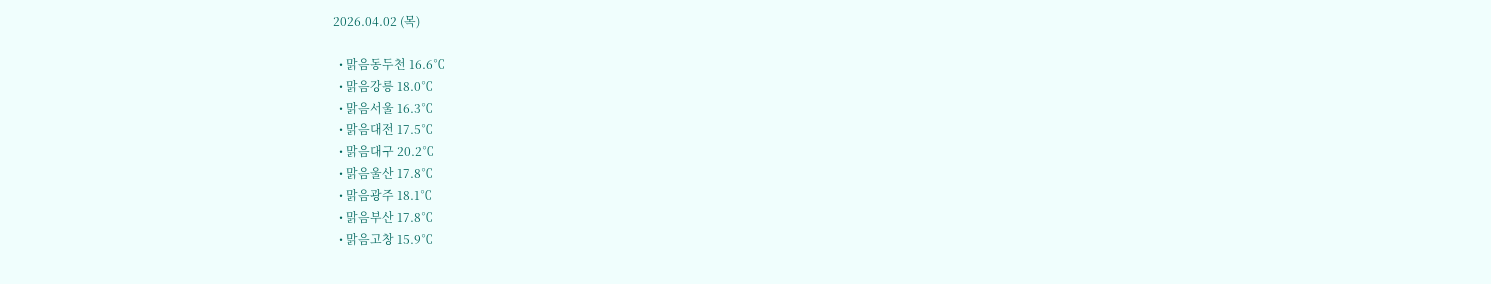2026.04.02 (목)

  • 맑음동두천 16.6℃
  • 맑음강릉 18.0℃
  • 맑음서울 16.3℃
  • 맑음대전 17.5℃
  • 맑음대구 20.2℃
  • 맑음울산 17.8℃
  • 맑음광주 18.1℃
  • 맑음부산 17.8℃
  • 맑음고창 15.9℃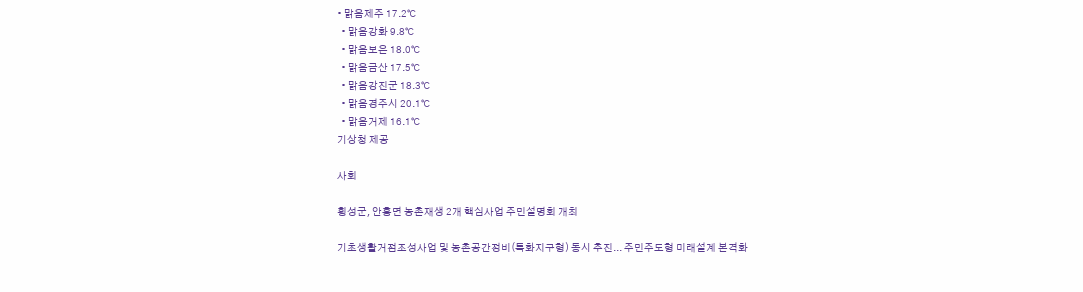• 맑음제주 17.2℃
  • 맑음강화 9.8℃
  • 맑음보은 18.0℃
  • 맑음금산 17.5℃
  • 맑음강진군 18.3℃
  • 맑음경주시 20.1℃
  • 맑음거제 16.1℃
기상청 제공

사회

횡성군, 안흥면 농촌재생 2개 핵심사업 주민설명회 개최

기초생활거점조성사업 및 농촌공간정비(특화지구형) 동시 추진... 주민주도형 미래설계 본격화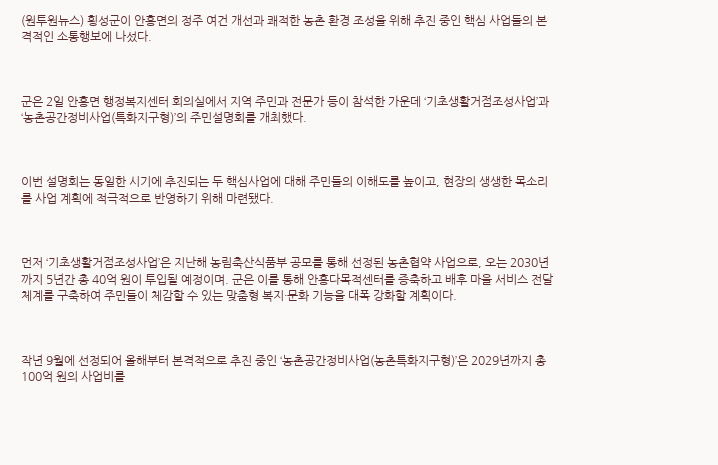(원투원뉴스) 횡성군이 안흥면의 정주 여건 개선과 쾌적한 농촌 환경 조성을 위해 추진 중인 핵심 사업들의 본격적인 소통행보에 나섰다.



군은 2일 안흥면 행정복지센터 회의실에서 지역 주민과 전문가 등이 참석한 가운데 ‘기초생활거점조성사업’과 ‘농촌공간정비사업(특화지구형)’의 주민설명회를 개최했다.



이번 설명회는 동일한 시기에 추진되는 두 핵심사업에 대해 주민들의 이해도를 높이고, 현장의 생생한 목소리를 사업 계획에 적극적으로 반영하기 위해 마련됐다.



먼저 ‘기초생활거점조성사업’은 지난해 농림축산식품부 공모를 통해 선정된 농촌협약 사업으로, 오는 2030년까지 5년간 총 40억 원이 투입될 예정이며. 군은 이를 통해 안흥다목적센터를 증축하고 배후 마을 서비스 전달 체계를 구축하여 주민들이 체감할 수 있는 맞춤형 복지·문화 기능을 대폭 강화할 계획이다.



작년 9월에 선정되어 올해부터 본격적으로 추진 중인 ‘농촌공간정비사업(농촌특화지구형)’은 2029년까지 총 100억 원의 사업비를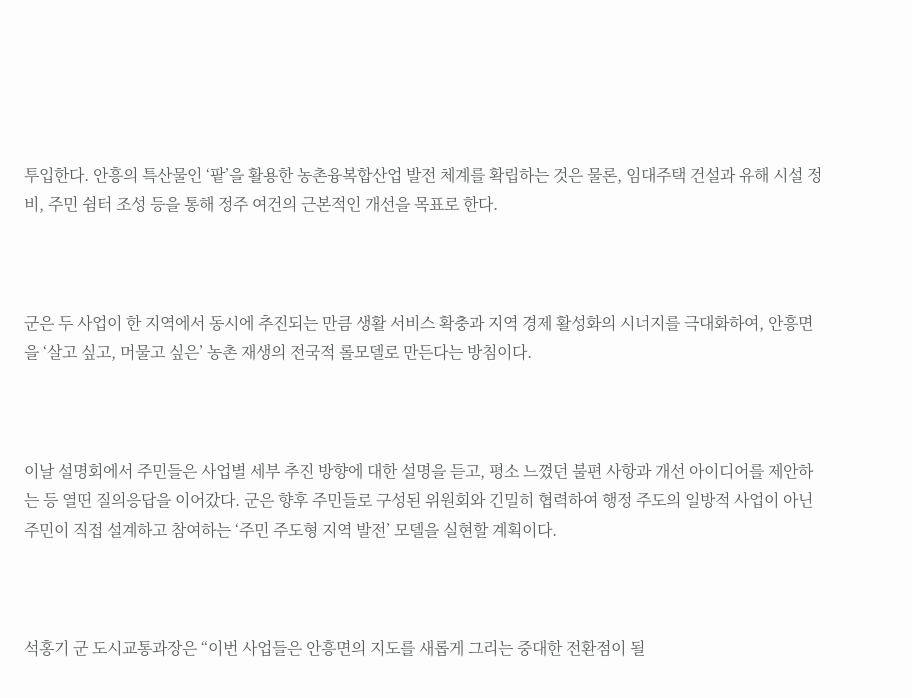투입한다. 안흥의 특산물인 ‘팥’을 활용한 농촌융복합산업 발전 체계를 확립하는 것은 물론, 임대주택 건설과 유해 시설 정비, 주민 쉼터 조성 등을 통해 정주 여건의 근본적인 개선을 목표로 한다.



군은 두 사업이 한 지역에서 동시에 추진되는 만큼 생활 서비스 확충과 지역 경제 활성화의 시너지를 극대화하여, 안흥면을 ‘살고 싶고, 머물고 싶은’ 농촌 재생의 전국적 롤모델로 만든다는 방침이다.



이날 설명회에서 주민들은 사업별 세부 추진 방향에 대한 설명을 듣고, 평소 느꼈던 불편 사항과 개선 아이디어를 제안하는 등 열띤 질의응답을 이어갔다. 군은 향후 주민들로 구성된 위원회와 긴밀히 협력하여 행정 주도의 일방적 사업이 아닌 주민이 직접 설계하고 참여하는 ‘주민 주도형 지역 발전’ 모델을 실현할 계획이다.



석홍기 군 도시교통과장은 “이번 사업들은 안흥면의 지도를 새롭게 그리는 중대한 전환점이 될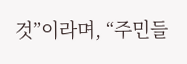것”이라며, “주민들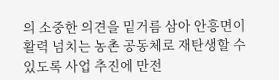의 소중한 의견을 밑거름 삼아 안흥면이 활력 넘치는 농촌 공동체로 재탄생할 수 있도록 사업 추진에 만전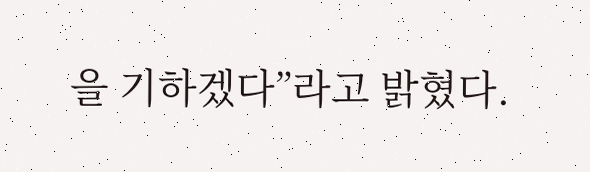을 기하겠다”라고 밝혔다.